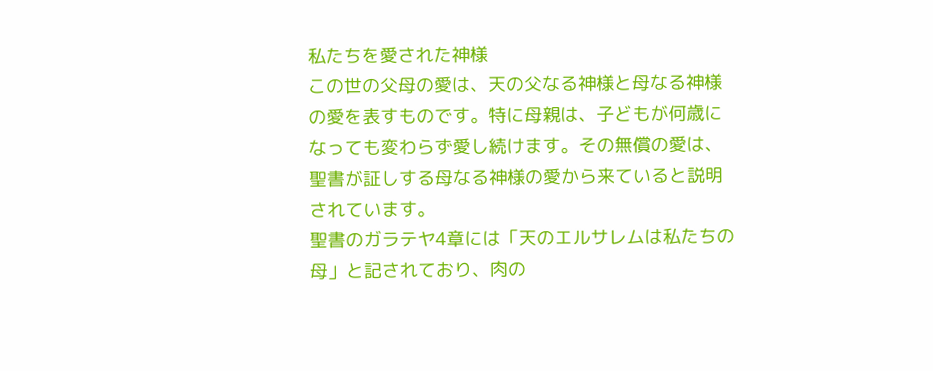私たちを愛された神様
この世の父母の愛は、天の父なる神様と母なる神様の愛を表すものです。特に母親は、子どもが何歳になっても変わらず愛し続けます。その無償の愛は、聖書が証しする母なる神様の愛から来ていると説明されています。
聖書のガラテヤ4章には「天のエルサレムは私たちの母」と記されており、肉の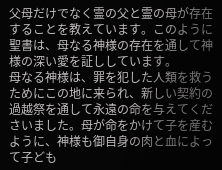父母だけでなく霊の父と霊の母が存在することを教えています。このように聖書は、母なる神様の存在を通して神様の深い愛を証ししています。
母なる神様は、罪を犯した人類を救うためにこの地に来られ、新しい契約の過越祭を通して永遠の命を与えてくださいました。母が命をかけて子を産むように、神様も御自身の肉と血によって子ども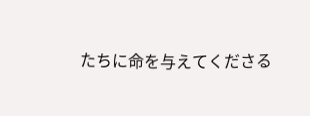たちに命を与えてくださる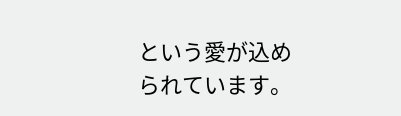という愛が込められています。